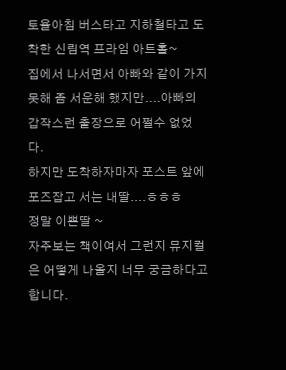토욜아침 버스타고 지하철타고 도착한 신림역 프라임 아트홀~
집에서 나서면서 아빠와 같이 가지못해 좀 서운해 했지만....아빠의 갑작스런 출장으로 어쩔수 없었다.
하지만 도착하자마자 포스트 앞에 포즈잡고 서는 내딸....ㅎㅎㅎ
정말 이쁜딸 ~
자주보는 책이여서 그런지 뮤지컬은 어떻게 나올지 너무 궁금하다고 합니다.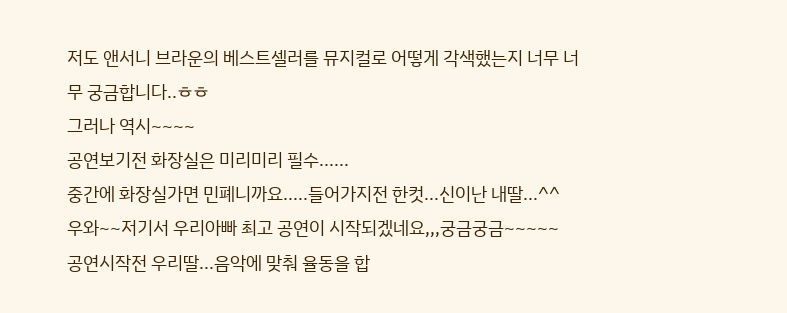저도 앤서니 브라운의 베스트셀러를 뮤지컬로 어떻게 각색했는지 너무 너무 궁금합니다..ㅎㅎ
그러나 역시~~~~
공연보기전 화장실은 미리미리 필수......
중간에 화장실가면 민폐니까요.....들어가지전 한컷...신이난 내딸...^^
우와~~저기서 우리아빠 최고 공연이 시작되겠네요,,,궁금궁금~~~~~
공연시작전 우리딸...음악에 맞춰 율동을 합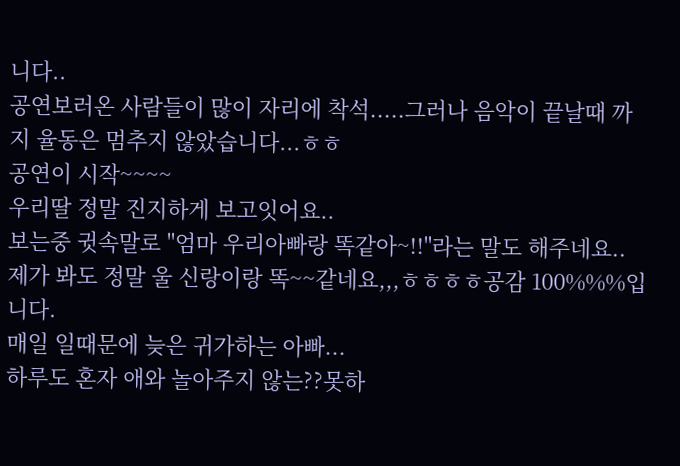니다..
공연보러온 사람들이 많이 자리에 착석.....그러나 음악이 끝날때 까지 율동은 멈추지 않았습니다...ㅎㅎ
공연이 시작~~~~
우리딸 정말 진지하게 보고잇어요..
보는중 귓속말로 "엄마 우리아빠랑 똑같아~!!"라는 말도 해주네요..
제가 봐도 정말 울 신랑이랑 똑~~같네요,,,ㅎㅎㅎㅎ공감 100%%%입니다.
매일 일때문에 늦은 귀가하는 아빠...
하루도 혼자 애와 놀아주지 않는??못하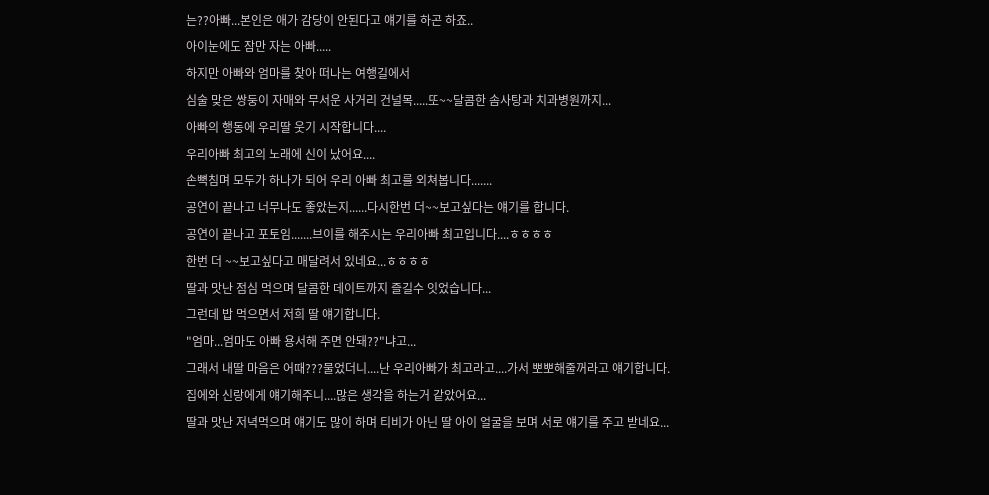는??아빠...본인은 애가 감당이 안된다고 얘기를 하곤 하죠..
아이눈에도 잠만 자는 아빠.....
하지만 아빠와 엄마를 찾아 떠나는 여행길에서
심술 맞은 쌍둥이 자매와 무서운 사거리 건널목.....또~~달콤한 솜사탕과 치과병원까지...
아빠의 행동에 우리딸 웃기 시작합니다....
우리아빠 최고의 노래에 신이 났어요....
손뼉침며 모두가 하나가 되어 우리 아빠 최고를 외쳐봅니다.......
공연이 끝나고 너무나도 좋았는지......다시한번 더~~보고싶다는 얘기를 합니다.
공연이 끝나고 포토임.......브이를 해주시는 우리아빠 최고입니다....ㅎㅎㅎㅎ
한번 더 ~~보고싶다고 매달려서 있네요...ㅎㅎㅎㅎ
딸과 맛난 점심 먹으며 달콤한 데이트까지 즐길수 잇었습니다...
그런데 밥 먹으면서 저희 딸 얘기합니다.
"엄마...엄마도 아빠 용서해 주면 안돼??"냐고...
그래서 내딸 마음은 어때???물었더니....난 우리아빠가 최고라고....가서 뽀뽀해줄꺼라고 얘기합니다.
집에와 신랑에게 얘기해주니....많은 생각을 하는거 같았어요...
딸과 맛난 저녁먹으며 얘기도 많이 하며 티비가 아닌 딸 아이 얼굴을 보며 서로 얘기를 주고 받네요...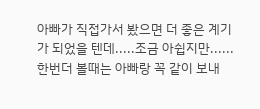아빠가 직접가서 봤으면 더 좋은 계기가 되었을 텐데.....조금 아쉽지만......
한번더 볼때는 아빠랑 꼭 같이 보내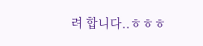려 합니다..ㅎㅎㅎ